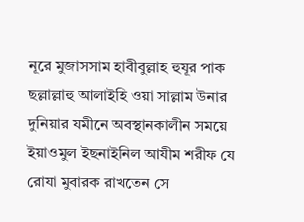নূরে মুজাসসাম হাবীবুল্লাহ হুযূর পাক ছল্লাল্লাহু আলাইহি ওয়া সাল্লাম উনার দুনিয়ার যমীনে অবস্থানকালীন সময়ে ইয়াওমুল ইছনাইনিল আযীম শরীফ যে রোযা মুবারক রাখতেন সে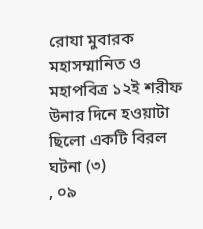রোযা মুবারক মহাসম্মানিত ও মহাপবিত্র ১২ই শরীফ উনার দিনে হওয়াটা ছিলো একটি বিরল ঘটনা (৩)
, ০৯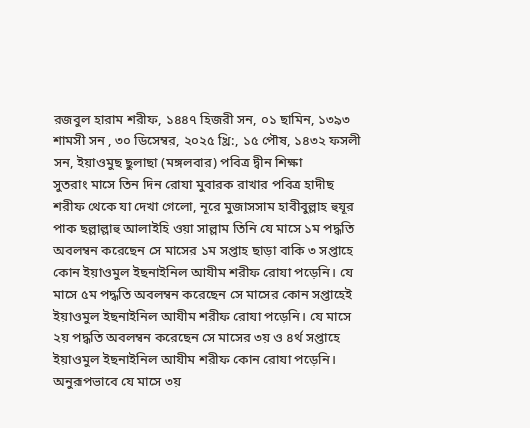রজবুল হারাম শরীফ, ১৪৪৭ হিজরী সন, ০১ ছামিন, ১৩৯৩ শামসী সন , ৩০ ডিসেম্বর, ২০২৫ খ্রি:, ১৫ পৌষ, ১৪৩২ ফসলী সন, ইয়াওমুছ ছুলাছা (মঙ্গলবার) পবিত্র দ্বীন শিক্ষা
সুতরাং মাসে তিন দিন রোযা মুবারক রাখার পবিত্র হাদীছ শরীফ থেকে যা দেখা গেলো, নূরে মুজাসসাম হাবীবুল্লাহ হুযূর পাক ছল্লাল্লাহু আলাইহি ওয়া সাল্লাম তিনি যে মাসে ১ম পদ্ধতি অবলম্বন করেছেন সে মাসের ১ম সপ্তাহ ছাড়া বাকি ৩ সপ্তাহে কোন ইয়াওমুল ইছনাইনিল আযীম শরীফ রোযা পড়েনি। যে মাসে ৫ম পদ্ধতি অবলম্বন করেছেন সে মাসের কোন সপ্তাহেই ইয়াওমুল ইছনাইনিল আযীম শরীফ রোযা পড়েনি। যে মাসে ২য় পদ্ধতি অবলম্বন করেছেন সে মাসের ৩য় ও ৪র্থ সপ্তাহে ইয়াওমুল ইছনাইনিল আযীম শরীফ কোন রোযা পড়েনি। অনুরূপভাবে যে মাসে ৩য়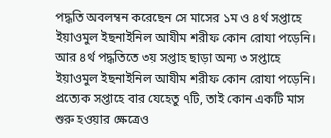পদ্ধতি অবলম্বন করেছেন সে মাসের ১ম ও ৪র্থ সপ্তাহে ইয়াওমুল ইছনাইনিল আযীম শরীফ কোন রোযা পড়েনি। আর ৪র্থ পদ্ধতিতে ৩য় সপ্তাহ ছাড়া অন্য ৩ সপ্তাহে ইয়াওমুল ইছনাইনিল আযীম শরীফ কোন রোযা পড়েনি।
প্রত্যেক সপ্তাহে বার যেহেতু ৭টি, তাই কোন একটি মাস শুরু হওয়ার ক্ষেত্রেও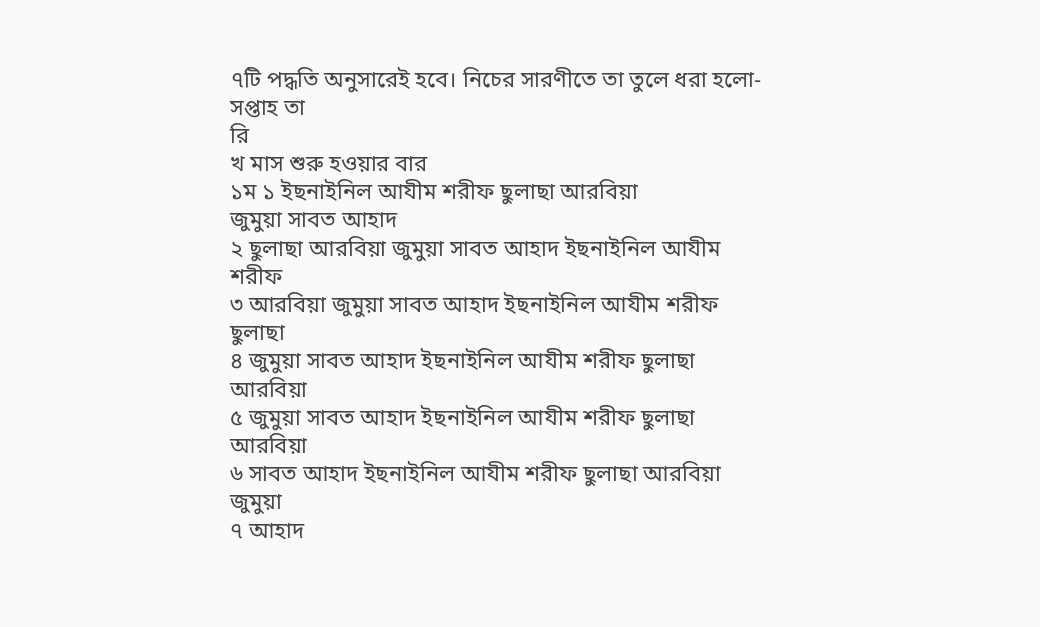৭টি পদ্ধতি অনুসারেই হবে। নিচের সারণীতে তা তুলে ধরা হলো-
সপ্তাহ তা
রি
খ মাস শুরু হওয়ার বার
১ম ১ ইছনাইনিল আযীম শরীফ ছুলাছা আরবিয়া
জুমুয়া সাবত আহাদ
২ ছুলাছা আরবিয়া জুমুয়া সাবত আহাদ ইছনাইনিল আযীম শরীফ
৩ আরবিয়া জুমুয়া সাবত আহাদ ইছনাইনিল আযীম শরীফ ছুলাছা
৪ জুমুয়া সাবত আহাদ ইছনাইনিল আযীম শরীফ ছুলাছা আরবিয়া
৫ জুমুয়া সাবত আহাদ ইছনাইনিল আযীম শরীফ ছুলাছা আরবিয়া
৬ সাবত আহাদ ইছনাইনিল আযীম শরীফ ছুলাছা আরবিয়া জুমুয়া
৭ আহাদ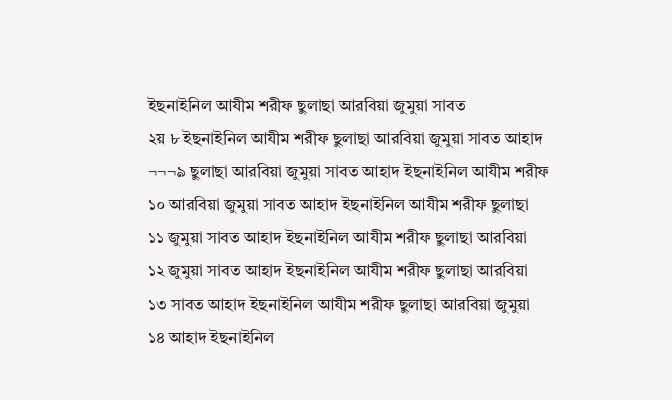ইছনাইনিল আযীম শরীফ ছুলাছা আরবিয়া জুমুয়া সাবত
২য় ৮ ইছনাইনিল আযীম শরীফ ছুলাছা আরবিয়া জুমুয়া সাবত আহাদ
¬¬¬৯ ছুলাছা আরবিয়া জুমুয়া সাবত আহাদ ইছনাইনিল আযীম শরীফ
১০ আরবিয়া জুমুয়া সাবত আহাদ ইছনাইনিল আযীম শরীফ ছুলাছা
১১ জুমুয়া সাবত আহাদ ইছনাইনিল আযীম শরীফ ছুলাছা আরবিয়া
১২ জুমুয়া সাবত আহাদ ইছনাইনিল আযীম শরীফ ছুলাছা আরবিয়া
১৩ সাবত আহাদ ইছনাইনিল আযীম শরীফ ছুলাছা আরবিয়া জুমুয়া
১৪ আহাদ ইছনাইনিল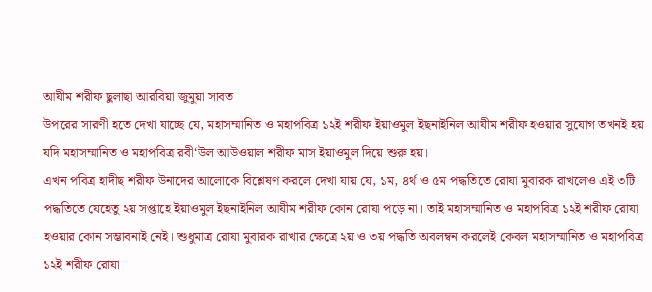আযীম শরীফ ছুলাছা আরবিয়া জুমুয়া সাবত
উপরের সারণী হতে দেখা যাচ্ছে যে, মহাসম্মানিত ও মহাপবিত্র ১২ই শরীফ ইয়াওমুল ইছনাইনিল আযীম শরীফ হওয়ার সুযোগ তখনই হয় যদি মহাসম্মানিত ও মহাপবিত্র রবী‘উল আউওয়াল শরীফ মাস ইয়াওমুল দিয়ে শুরু হয়।
এখন পবিত্র হাদীছ শরীফ উনাদের আলোকে বিশ্লেষণ করলে দেখা যায় যে, ১ম, ৪র্থ ও ৫ম পদ্ধতিতে রোযা মুবারক রাখলেও এই ৩টি পদ্ধতিতে যেহেতু ২য় সপ্তাহে ইয়াওমুল ইছনাইনিল আযীম শরীফ কোন রোযা পড়ে না। তাই মহাসম্মানিত ও মহাপবিত্র ১২ই শরীফ রোযা হওয়ার কোন সম্ভাবনাই নেই। শুধুমাত্র রোযা মুবারক রাখার ক্ষেত্রে ২য় ও ৩য় পদ্ধতি অবলম্বন করলেই কেবল মহাসম্মানিত ও মহাপবিত্র ১২ই শরীফ রোযা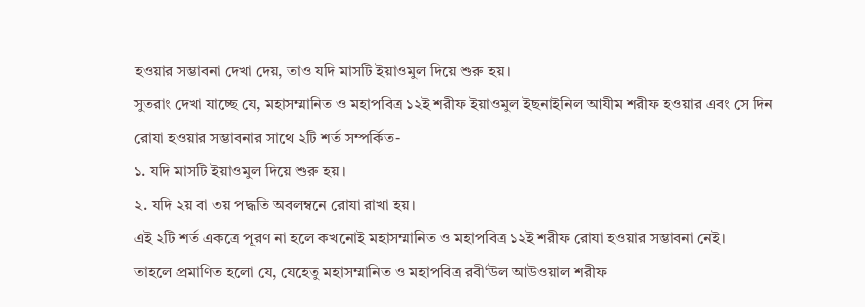হওয়ার সম্ভাবনা দেখা দেয়, তাও যদি মাসটি ইয়াওমুল দিয়ে শুরু হয়।
সুতরাং দেখা যাচ্ছে যে, মহাসম্মানিত ও মহাপবিত্র ১২ই শরীফ ইয়াওমুল ইছনাইনিল আযীম শরীফ হওয়ার এবং সে দিন রোযা হওয়ার সম্ভাবনার সাথে ২টি শর্ত সম্পর্কিত-
১. যদি মাসটি ইয়াওমুল দিয়ে শুরু হয়।
২. যদি ২য় বা ৩য় পদ্ধতি অবলম্বনে রোযা রাখা হয়।
এই ২টি শর্ত একত্রে পূরণ না হলে কখনোই মহাসম্মানিত ও মহাপবিত্র ১২ই শরীফ রোযা হওয়ার সম্ভাবনা নেই।
তাহলে প্রমাণিত হলো যে, যেহেতু মহাসম্মানিত ও মহাপবিত্র রবী‘উল আউওয়াল শরীফ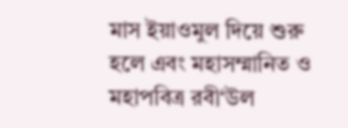মাস ইয়াওমুল দিয়ে শুরু হলে এবং মহাসম্মানিত ও মহাপবিত্র রবী‘উল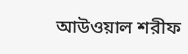আউওয়াল শরীফ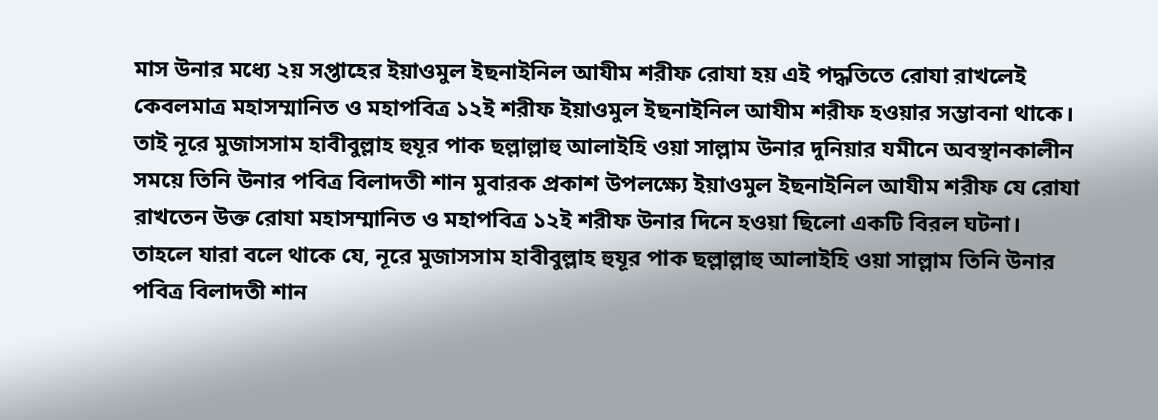মাস উনার মধ্যে ২য় সপ্তাহের ইয়াওমুল ইছনাইনিল আযীম শরীফ রোযা হয় এই পদ্ধতিতে রোযা রাখলেই কেবলমাত্র মহাসম্মানিত ও মহাপবিত্র ১২ই শরীফ ইয়াওমুল ইছনাইনিল আযীম শরীফ হওয়ার সম্ভাবনা থাকে। তাই নূরে মুজাসসাম হাবীবুল্লাহ হুযূর পাক ছল্লাল্লাহু আলাইহি ওয়া সাল্লাম উনার দুনিয়ার যমীনে অবস্থানকালীন সময়ে তিনি উনার পবিত্র বিলাদতী শান মুবারক প্রকাশ উপলক্ষ্যে ইয়াওমুল ইছনাইনিল আযীম শরীফ যে রোযা রাখতেন উক্ত রোযা মহাসম্মানিত ও মহাপবিত্র ১২ই শরীফ উনার দিনে হওয়া ছিলো একটি বিরল ঘটনা।
তাহলে যারা বলে থাকে যে, নূরে মুজাসসাম হাবীবুল্লাহ হুযূর পাক ছল্লাল্লাহু আলাইহি ওয়া সাল্লাম তিনি উনার পবিত্র বিলাদতী শান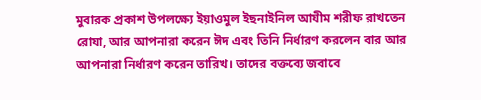মুবারক প্রকাশ উপলক্ষ্যে ইয়াওমুল ইছনাইনিল আযীম শরীফ রাখতেন রোযা, আর আপনারা করেন ঈদ এবং তিনি নির্ধারণ করলেন বার আর আপনারা নির্ধারণ করেন তারিখ। তাদের বক্তব্যে জবাবে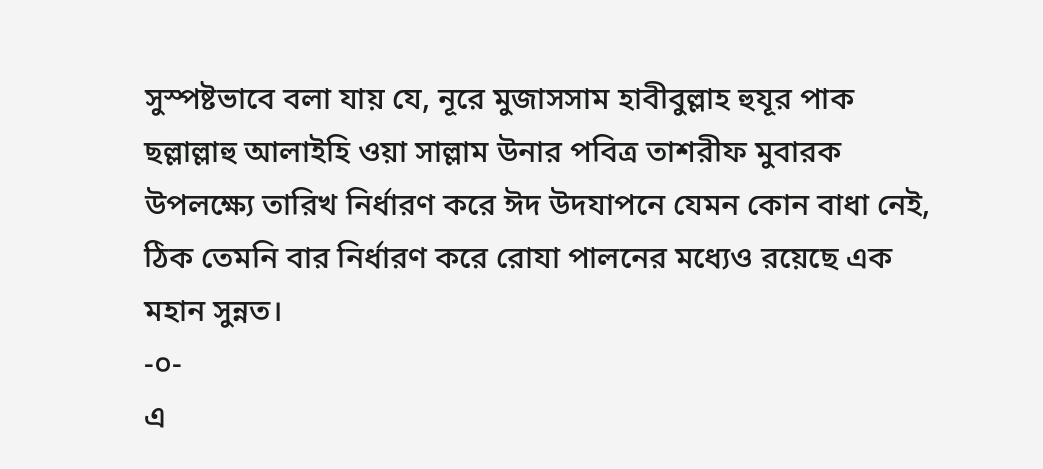সুস্পষ্টভাবে বলা যায় যে, নূরে মুজাসসাম হাবীবুল্লাহ হুযূর পাক ছল্লাল্লাহু আলাইহি ওয়া সাল্লাম উনার পবিত্র তাশরীফ মুবারক উপলক্ষ্যে তারিখ নির্ধারণ করে ঈদ উদযাপনে যেমন কোন বাধা নেই, ঠিক তেমনি বার নির্ধারণ করে রোযা পালনের মধ্যেও রয়েছে এক মহান সুন্নত।
-০-
এ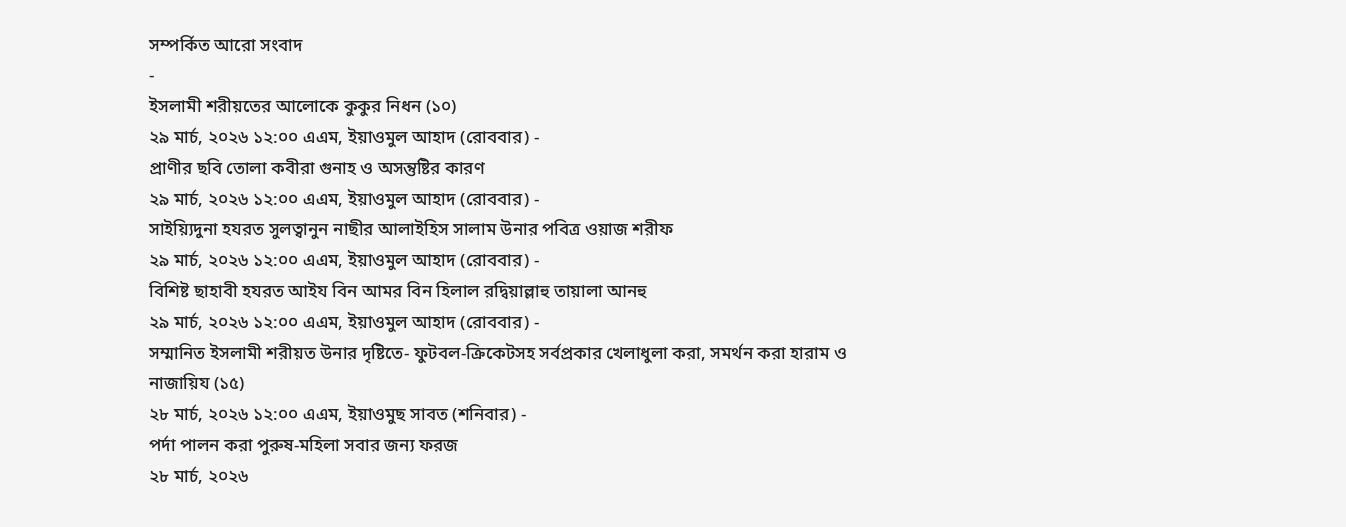সম্পর্কিত আরো সংবাদ
-
ইসলামী শরীয়তের আলোকে কুকুর নিধন (১০)
২৯ মার্চ, ২০২৬ ১২:০০ এএম, ইয়াওমুল আহাদ (রোববার) -
প্রাণীর ছবি তোলা কবীরা গুনাহ ও অসন্তুষ্টির কারণ
২৯ মার্চ, ২০২৬ ১২:০০ এএম, ইয়াওমুল আহাদ (রোববার) -
সাইয়্যিদুনা হযরত সুলত্বানুন নাছীর আলাইহিস সালাম উনার পবিত্র ওয়াজ শরীফ
২৯ মার্চ, ২০২৬ ১২:০০ এএম, ইয়াওমুল আহাদ (রোববার) -
বিশিষ্ট ছাহাবী হযরত আইয বিন আমর বিন হিলাল রদ্বিয়াল্লাহু তায়ালা আনহু
২৯ মার্চ, ২০২৬ ১২:০০ এএম, ইয়াওমুল আহাদ (রোববার) -
সম্মানিত ইসলামী শরীয়ত উনার দৃষ্টিতে- ফুটবল-ক্রিকেটসহ সর্বপ্রকার খেলাধুলা করা, সমর্থন করা হারাম ও নাজায়িয (১৫)
২৮ মার্চ, ২০২৬ ১২:০০ এএম, ইয়াওমুছ সাবত (শনিবার) -
পর্দা পালন করা পুরুষ-মহিলা সবার জন্য ফরজ
২৮ মার্চ, ২০২৬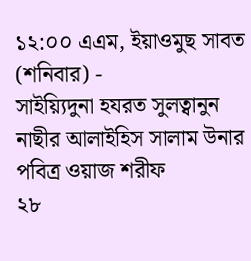১২:০০ এএম, ইয়াওমুছ সাবত (শনিবার) -
সাইয়্যিদুনা হযরত সুলত্বানুন নাছীর আলাইহিস সালাম উনার পবিত্র ওয়াজ শরীফ
২৮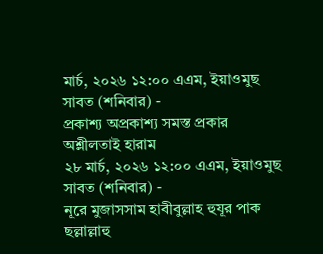মার্চ, ২০২৬ ১২:০০ এএম, ইয়াওমুছ সাবত (শনিবার) -
প্রকাশ্য অপ্রকাশ্য সমস্ত প্রকার অশ্লীলতাই হারাম
২৮ মার্চ, ২০২৬ ১২:০০ এএম, ইয়াওমুছ সাবত (শনিবার) -
নূরে মুজাসসাম হাবীবুল্লাহ হুযূর পাক ছল্লাল্লাহু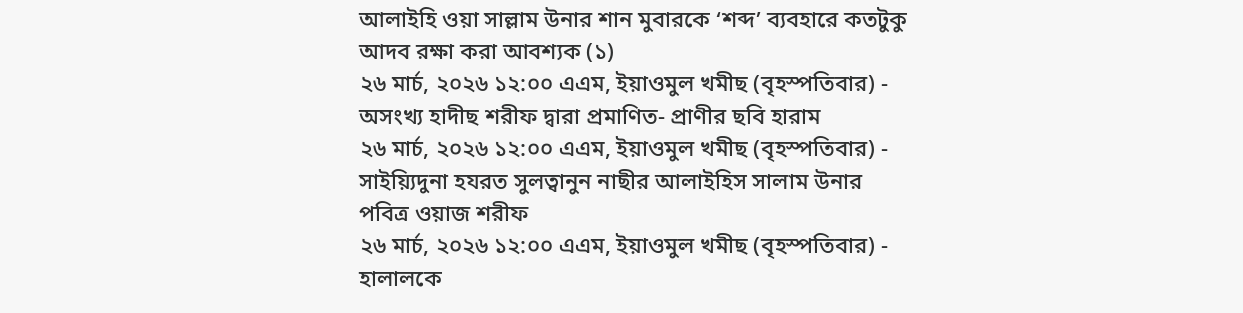আলাইহি ওয়া সাল্লাম উনার শান মুবারকে ‘শব্দ’ ব্যবহারে কতটুকু আদব রক্ষা করা আবশ্যক (১)
২৬ মার্চ, ২০২৬ ১২:০০ এএম, ইয়াওমুল খমীছ (বৃহস্পতিবার) -
অসংখ্য হাদীছ শরীফ দ্বারা প্রমাণিত- প্রাণীর ছবি হারাম
২৬ মার্চ, ২০২৬ ১২:০০ এএম, ইয়াওমুল খমীছ (বৃহস্পতিবার) -
সাইয়্যিদুনা হযরত সুলত্বানুন নাছীর আলাইহিস সালাম উনার পবিত্র ওয়াজ শরীফ
২৬ মার্চ, ২০২৬ ১২:০০ এএম, ইয়াওমুল খমীছ (বৃহস্পতিবার) -
হালালকে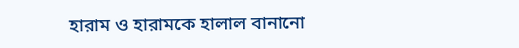হারাম ও হারামকে হালাল বানানো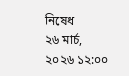নিষেধ
২৬ মার্চ, ২০২৬ ১২:০০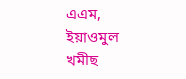এএম, ইয়াওমুল খমীছ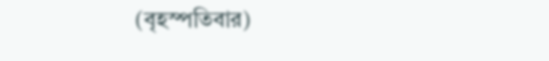(বৃহস্পতিবার)